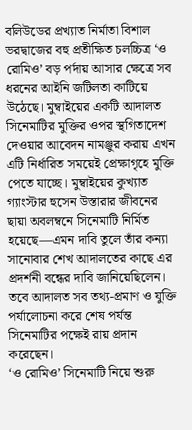বলিউডের প্রখ্যাত নির্মাতা বিশাল ভরদ্বাজের বহু প্রতীক্ষিত চলচ্চিত্র ‘ও রোমিও’ বড় পর্দায় আসার ক্ষেত্রে সব ধরনের আইনি জটিলতা কাটিয়ে উঠেছে। মুম্বাইয়ের একটি আদালত সিনেমাটির মুক্তির ওপর স্থগিতাদেশ দেওয়ার আবেদন নামঞ্জুর করায় এখন এটি নির্ধারিত সময়েই প্রেক্ষাগৃহে মুক্তি পেতে যাচ্ছে। মুম্বাইয়ের কুখ্যাত গ্যাংস্টার হুসেন উস্তারার জীবনের ছায়া অবলম্বনে সিনেমাটি নির্মিত হয়েছে—এমন দাবি তুলে তাঁর কন্যা সানোবার শেখ আদালতের কাছে এর প্রদর্শনী বন্ধের দাবি জানিয়েছিলেন। তবে আদালত সব তথ্য-প্রমাণ ও যুক্তি পর্যালোচনা করে শেষ পর্যন্ত সিনেমাটির পক্ষেই রায় প্রদান করেছেন।
‘ও রোমিও’ সিনেমাটি নিয়ে শুরু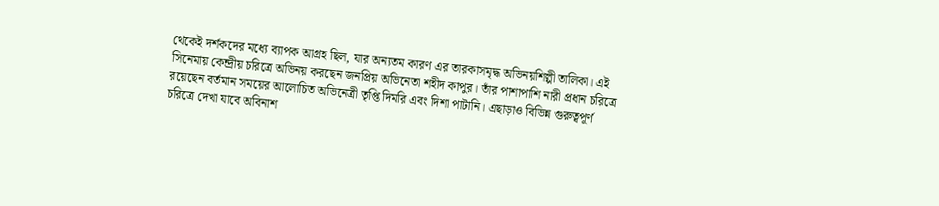থেকেই দর্শকদের মধ্যে ব্যাপক আগ্রহ ছিল, যার অন্যতম কারণ এর তারকাসমৃদ্ধ অভিনয়শিল্পী তালিকা। এই সিনেমায় কেন্দ্রীয় চরিত্রে অভিনয় করছেন জনপ্রিয় অভিনেতা শহীদ কাপুর। তাঁর পাশাপাশি নারী প্রধান চরিত্রে রয়েছেন বর্তমান সময়ের আলোচিত অভিনেত্রী তৃপ্তি দিমরি এবং দিশা পাটানি। এছাড়াও বিভিন্ন গুরুত্বপূর্ণ চরিত্রে দেখা যাবে অবিনাশ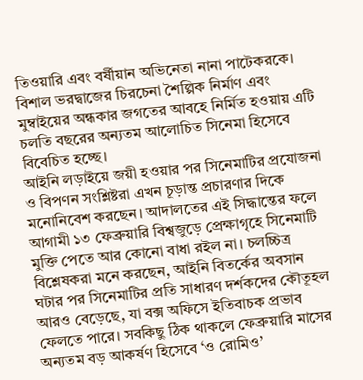তিওয়ারি এবং বর্ষীয়ান অভিনেতা নানা পাটেকরকে। বিশাল ভরদ্বাজের চিরচেনা শৈল্পিক নির্মাণ এবং মুম্বাইয়ের অন্ধকার জগতের আবহে নির্মিত হওয়ায় এটি চলতি বছরের অন্যতম আলোচিত সিনেমা হিসেবে বিবেচিত হচ্ছে।
আইনি লড়াইয়ে জয়ী হওয়ার পর সিনেমাটির প্রযোজনা ও বিপণন সংশ্লিষ্টরা এখন চূড়ান্ত প্রচারণার দিকে মনোনিবেশ করছেন। আদালতের এই সিদ্ধান্তের ফলে আগামী ১৩ ফেব্রুয়ারি বিশ্বজুড়ে প্রেক্ষাগৃহে সিনেমাটি মুক্তি পেতে আর কোনো বাধা রইল না। চলচ্চিত্র বিশ্লেষকরা মনে করছেন, আইনি বিতর্কের অবসান ঘটার পর সিনেমাটির প্রতি সাধারণ দর্শকদের কৌতূহল আরও বেড়েছে, যা বক্স অফিসে ইতিবাচক প্রভাব ফেলতে পারে। সবকিছু ঠিক থাকলে ফেব্রুয়ারি মাসের অন্যতম বড় আকর্ষণ হিসেবে ‘ও রোমিও’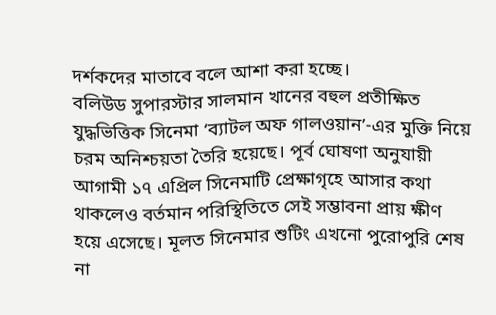দর্শকদের মাতাবে বলে আশা করা হচ্ছে।
বলিউড সুপারস্টার সালমান খানের বহুল প্রতীক্ষিত যুদ্ধভিত্তিক সিনেমা ‘ব্যাটল অফ গালওয়ান’-এর মুক্তি নিয়ে চরম অনিশ্চয়তা তৈরি হয়েছে। পূর্ব ঘোষণা অনুযায়ী আগামী ১৭ এপ্রিল সিনেমাটি প্রেক্ষাগৃহে আসার কথা থাকলেও বর্তমান পরিস্থিতিতে সেই সম্ভাবনা প্রায় ক্ষীণ হয়ে এসেছে। মূলত সিনেমার শুটিং এখনো পুরোপুরি শেষ না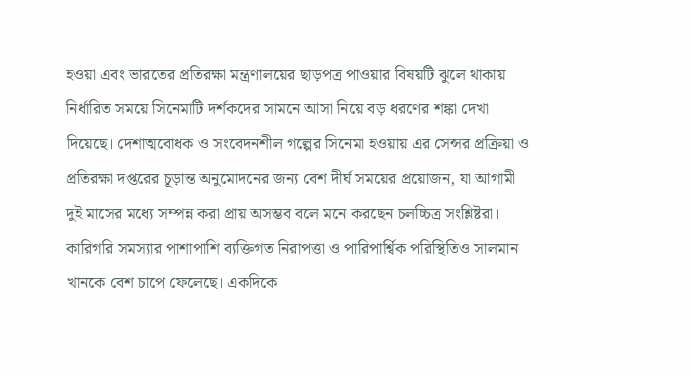হওয়া এবং ভারতের প্রতিরক্ষা মন্ত্রণালয়ের ছাড়পত্র পাওয়ার বিষয়টি ঝুলে থাকায় নির্ধারিত সময়ে সিনেমাটি দর্শকদের সামনে আসা নিয়ে বড় ধরণের শঙ্কা দেখা দিয়েছে। দেশাত্মবোধক ও সংবেদনশীল গল্পের সিনেমা হওয়ায় এর সেন্সর প্রক্রিয়া ও প্রতিরক্ষা দপ্তরের চূড়ান্ত অনুমোদনের জন্য বেশ দীর্ঘ সময়ের প্রয়োজন, যা আগামী দুই মাসের মধ্যে সম্পন্ন করা প্রায় অসম্ভব বলে মনে করছেন চলচ্চিত্র সংশ্লিষ্টরা।
কারিগরি সমস্যার পাশাপাশি ব্যক্তিগত নিরাপত্তা ও পারিপার্শ্বিক পরিস্থিতিও সালমান খানকে বেশ চাপে ফেলেছে। একদিকে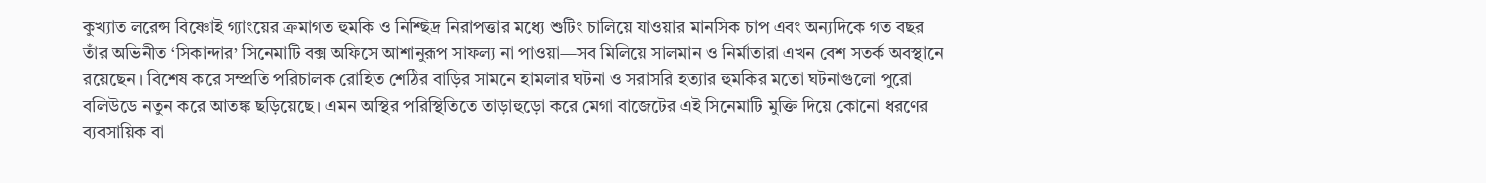কুখ্যাত লরেন্স বিষ্ণোই গ্যাংয়ের ক্রমাগত হুমকি ও নিশ্ছিদ্র নিরাপত্তার মধ্যে শুটিং চালিয়ে যাওয়ার মানসিক চাপ এবং অন্যদিকে গত বছর তাঁর অভিনীত ‘সিকান্দার’ সিনেমাটি বক্স অফিসে আশানুরূপ সাফল্য না পাওয়া—সব মিলিয়ে সালমান ও নির্মাতারা এখন বেশ সতর্ক অবস্থানে রয়েছেন। বিশেষ করে সম্প্রতি পরিচালক রোহিত শেঠির বাড়ির সামনে হামলার ঘটনা ও সরাসরি হত্যার হুমকির মতো ঘটনাগুলো পুরো বলিউডে নতুন করে আতঙ্ক ছড়িয়েছে। এমন অস্থির পরিস্থিতিতে তাড়াহুড়ো করে মেগা বাজেটের এই সিনেমাটি মুক্তি দিয়ে কোনো ধরণের ব্যবসায়িক বা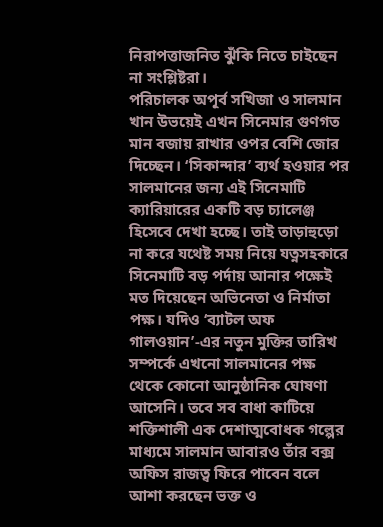নিরাপত্তাজনিত ঝুঁকি নিতে চাইছেন না সংশ্লিষ্টরা।
পরিচালক অপূর্ব সখিজা ও সালমান খান উভয়েই এখন সিনেমার গুণগত মান বজায় রাখার ওপর বেশি জোর দিচ্ছেন। ‘সিকান্দার’ ব্যর্থ হওয়ার পর সালমানের জন্য এই সিনেমাটি ক্যারিয়ারের একটি বড় চ্যালেঞ্জ হিসেবে দেখা হচ্ছে। তাই তাড়াহুড়ো না করে যথেষ্ট সময় নিয়ে যত্নসহকারে সিনেমাটি বড় পর্দায় আনার পক্ষেই মত দিয়েছেন অভিনেতা ও নির্মাতা পক্ষ। যদিও ‘ব্যাটল অফ গালওয়ান’-এর নতুন মুক্তির তারিখ সম্পর্কে এখনো সালমানের পক্ষ থেকে কোনো আনুষ্ঠানিক ঘোষণা আসেনি। তবে সব বাধা কাটিয়ে শক্তিশালী এক দেশাত্মবোধক গল্পের মাধ্যমে সালমান আবারও তাঁর বক্স অফিস রাজত্ব ফিরে পাবেন বলে আশা করছেন ভক্ত ও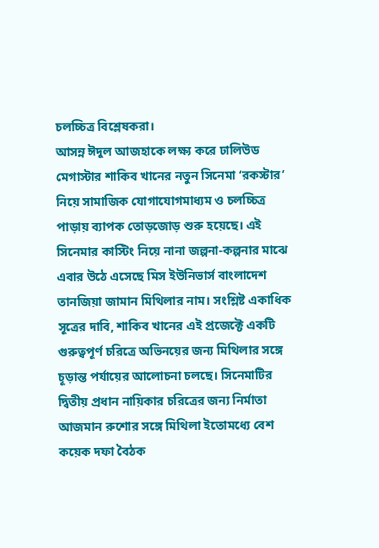চলচ্চিত্র বিশ্লেষকরা।
আসন্ন ঈদুল আজহাকে লক্ষ্য করে ঢালিউড মেগাস্টার শাকিব খানের নতুন সিনেমা ‘রকস্টার’ নিয়ে সামাজিক যোগাযোগমাধ্যম ও চলচ্চিত্র পাড়ায় ব্যাপক তোড়জোড় শুরু হয়েছে। এই সিনেমার কাস্টিং নিয়ে নানা জল্পনা-কল্পনার মাঝে এবার উঠে এসেছে মিস ইউনিভার্স বাংলাদেশ তানজিয়া জামান মিথিলার নাম। সংশ্লিষ্ট একাধিক সূত্রের দাবি, শাকিব খানের এই প্রজেক্টে একটি গুরুত্বপূর্ণ চরিত্রে অভিনয়ের জন্য মিথিলার সঙ্গে চূড়ান্ত পর্যায়ের আলোচনা চলছে। সিনেমাটির দ্বিতীয় প্রধান নায়িকার চরিত্রের জন্য নির্মাতা আজমান রুশোর সঙ্গে মিথিলা ইতোমধ্যে বেশ কয়েক দফা বৈঠক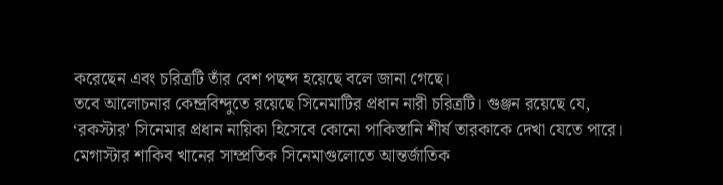করেছেন এবং চরিত্রটি তাঁর বেশ পছন্দ হয়েছে বলে জানা গেছে।
তবে আলোচনার কেন্দ্রবিন্দুতে রয়েছে সিনেমাটির প্রধান নারী চরিত্রটি। গুঞ্জন রয়েছে যে, ‘রকস্টার’ সিনেমার প্রধান নায়িকা হিসেবে কোনো পাকিস্তানি শীর্ষ তারকাকে দেখা যেতে পারে। মেগাস্টার শাকিব খানের সাম্প্রতিক সিনেমাগুলোতে আন্তর্জাতিক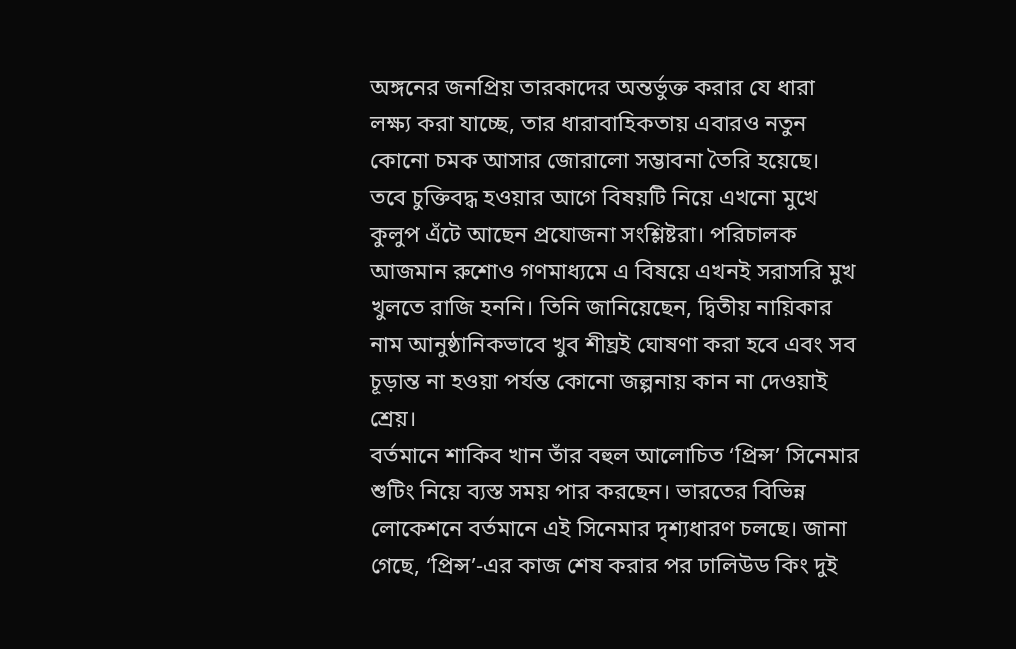অঙ্গনের জনপ্রিয় তারকাদের অন্তর্ভুক্ত করার যে ধারা লক্ষ্য করা যাচ্ছে, তার ধারাবাহিকতায় এবারও নতুন কোনো চমক আসার জোরালো সম্ভাবনা তৈরি হয়েছে। তবে চুক্তিবদ্ধ হওয়ার আগে বিষয়টি নিয়ে এখনো মুখে কুলুপ এঁটে আছেন প্রযোজনা সংশ্লিষ্টরা। পরিচালক আজমান রুশোও গণমাধ্যমে এ বিষয়ে এখনই সরাসরি মুখ খুলতে রাজি হননি। তিনি জানিয়েছেন, দ্বিতীয় নায়িকার নাম আনুষ্ঠানিকভাবে খুব শীঘ্রই ঘোষণা করা হবে এবং সব চূড়ান্ত না হওয়া পর্যন্ত কোনো জল্পনায় কান না দেওয়াই শ্রেয়।
বর্তমানে শাকিব খান তাঁর বহুল আলোচিত ‘প্রিন্স’ সিনেমার শুটিং নিয়ে ব্যস্ত সময় পার করছেন। ভারতের বিভিন্ন লোকেশনে বর্তমানে এই সিনেমার দৃশ্যধারণ চলছে। জানা গেছে, ‘প্রিন্স’-এর কাজ শেষ করার পর ঢালিউড কিং দুই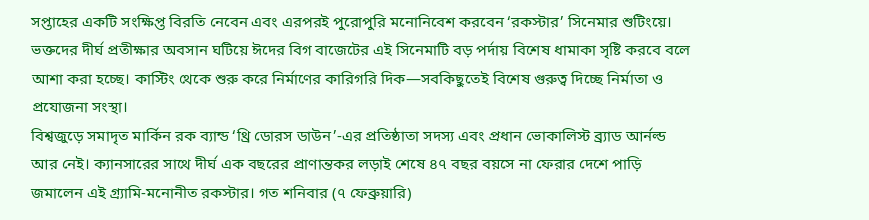সপ্তাহের একটি সংক্ষিপ্ত বিরতি নেবেন এবং এরপরই পুরোপুরি মনোনিবেশ করবেন ‘রকস্টার’ সিনেমার শুটিংয়ে। ভক্তদের দীর্ঘ প্রতীক্ষার অবসান ঘটিয়ে ঈদের বিগ বাজেটের এই সিনেমাটি বড় পর্দায় বিশেষ ধামাকা সৃষ্টি করবে বলে আশা করা হচ্ছে। কাস্টিং থেকে শুরু করে নির্মাণের কারিগরি দিক—সবকিছুতেই বিশেষ গুরুত্ব দিচ্ছে নির্মাতা ও প্রযোজনা সংস্থা।
বিশ্বজুড়ে সমাদৃত মার্কিন রক ব্যান্ড ‘থ্রি ডোরস ডাউন’-এর প্রতিষ্ঠাতা সদস্য এবং প্রধান ভোকালিস্ট ব্র্যাড আর্নল্ড আর নেই। ক্যানসারের সাথে দীর্ঘ এক বছরের প্রাণান্তকর লড়াই শেষে ৪৭ বছর বয়সে না ফেরার দেশে পাড়ি জমালেন এই গ্র্যামি-মনোনীত রকস্টার। গত শনিবার (৭ ফেব্রুয়ারি)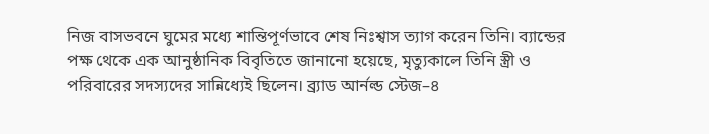নিজ বাসভবনে ঘুমের মধ্যে শান্তিপূর্ণভাবে শেষ নিঃশ্বাস ত্যাগ করেন তিনি। ব্যান্ডের পক্ষ থেকে এক আনুষ্ঠানিক বিবৃতিতে জানানো হয়েছে, মৃত্যুকালে তিনি স্ত্রী ও পরিবারের সদস্যদের সান্নিধ্যেই ছিলেন। ব্র্যাড আর্নল্ড স্টেজ–৪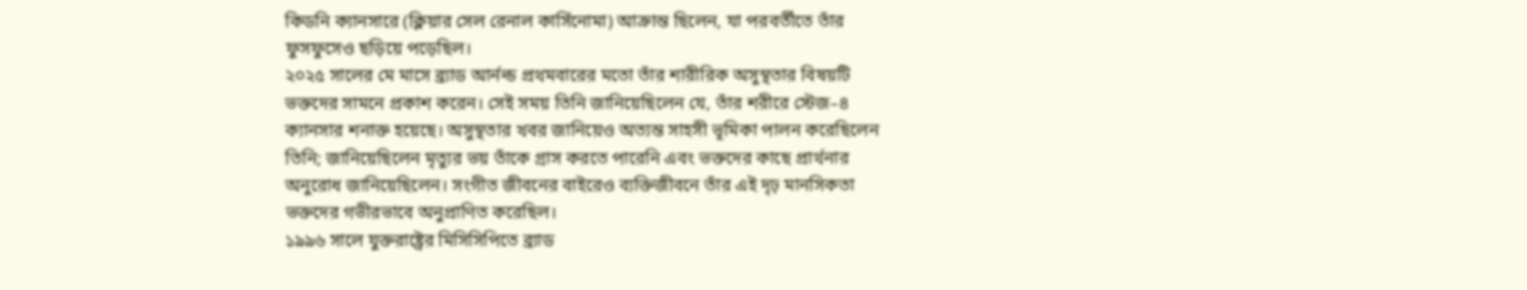কিডনি ক্যানসারে (ক্লিয়ার সেল রেনাল কার্সিনোমা) আক্রান্ত ছিলেন, যা পরবর্তীতে তাঁর ফুসফুসেও ছড়িয়ে পড়েছিল।
২০২৫ সালের মে মাসে ব্র্যাড আর্নল্ড প্রথমবারের মতো তাঁর শারীরিক অসুস্থতার বিষয়টি ভক্তদের সামনে প্রকাশ করেন। সেই সময় তিনি জানিয়েছিলেন যে, তাঁর শরীরে স্টেজ–৪ ক্যানসার শনাক্ত হয়েছে। অসুস্থতার খবর জানিয়েও অত্যন্ত সাহসী ভূমিকা পালন করেছিলেন তিনি; জানিয়েছিলেন মৃত্যুর ভয় তাঁকে গ্রাস করতে পারেনি এবং ভক্তদের কাছে প্রার্থনার অনুরোধ জানিয়েছিলেন। সংগীত জীবনের বাইরেও ব্যক্তিজীবনে তাঁর এই দৃঢ় মানসিকতা ভক্তদের গভীরভাবে অনুপ্রাণিত করেছিল।
১৯৯৬ সালে যুক্তরাষ্ট্রের মিসিসিপিতে ব্র্যাড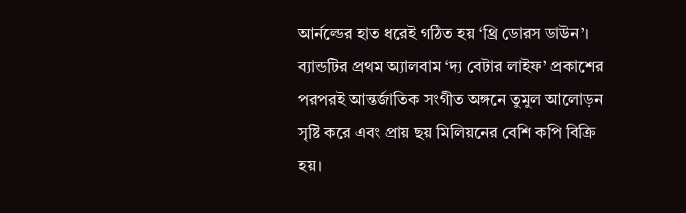আর্নল্ডের হাত ধরেই গঠিত হয় ‘থ্রি ডোরস ডাউন’। ব্যান্ডটির প্রথম অ্যালবাম ‘দ্য বেটার লাইফ’ প্রকাশের পরপরই আন্তর্জাতিক সংগীত অঙ্গনে তুমুল আলোড়ন সৃষ্টি করে এবং প্রায় ছয় মিলিয়নের বেশি কপি বিক্রি হয়।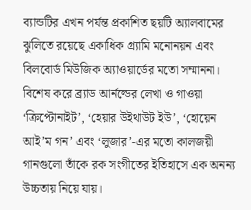ব্যান্ডটির এখন পর্যন্ত প্রকাশিত ছয়টি অ্যালবামের ঝুলিতে রয়েছে একাধিক গ্র্যামি মনোনয়ন এবং বিলবোর্ড মিউজিক অ্যাওয়ার্ডের মতো সম্মাননা। বিশেষ করে ব্র্যাড আর্নল্ডের লেখা ও গাওয়া ‘ক্রিপ্টোনাইট’, ‘হেয়ার উইথাউট ইউ’, ‘হোয়েন আই’ম গন’ এবং ‘লুজার’-এর মতো কালজয়ী গানগুলো তাঁকে রক সংগীতের ইতিহাসে এক অনন্য উচ্চতায় নিয়ে যায়।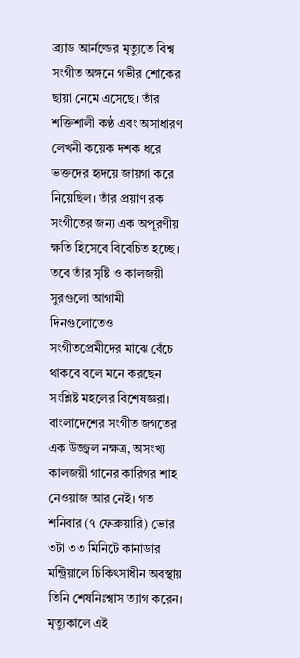ব্র্যাড আর্নল্ডের মৃত্যুতে বিশ্ব সংগীত অঙ্গনে গভীর শোকের ছায়া নেমে এসেছে। তাঁর শক্তিশালী কণ্ঠ এবং অসাধারণ লেখনী কয়েক দশক ধরে ভক্তদের হৃদয়ে জায়গা করে নিয়েছিল। তাঁর প্রয়াণ রক সংগীতের জন্য এক অপূরণীয় ক্ষতি হিসেবে বিবেচিত হচ্ছে। তবে তাঁর সৃষ্টি ও কালজয়ী সুরগুলো আগামী দিনগুলোতেও সংগীতপ্রেমীদের মাঝে বেঁচে থাকবে বলে মনে করছেন সংশ্লিষ্ট মহলের বিশেষজ্ঞরা।
বাংলাদেশের সংগীত জগতের এক উজ্জ্বল নক্ষত্র, অসংখ্য কালজয়ী গানের কারিগর শাহ নেওয়াজ আর নেই। গত শনিবার (৭ ফেব্রুয়ারি) ভোর ৩টা ৩৩ মিনিটে কানাডার মন্ট্রিয়ালে চিকিৎসাধীন অবস্থায় তিনি শেষনিঃশ্বাস ত্যাগ করেন। মৃত্যুকালে এই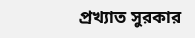প্রখ্যাত সুরকার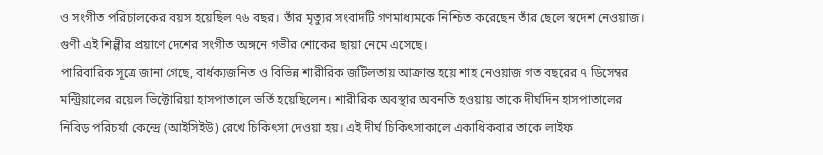ও সংগীত পরিচালকের বয়স হয়েছিল ৭৬ বছর। তাঁর মৃত্যুর সংবাদটি গণমাধ্যমকে নিশ্চিত করেছেন তাঁর ছেলে স্বদেশ নেওয়াজ। গুণী এই শিল্পীর প্রয়াণে দেশের সংগীত অঙ্গনে গভীর শোকের ছায়া নেমে এসেছে।
পারিবারিক সূত্রে জানা গেছে, বার্ধক্যজনিত ও বিভিন্ন শারীরিক জটিলতায় আক্রান্ত হয়ে শাহ নেওয়াজ গত বছরের ৭ ডিসেম্বর মন্ট্রিয়ালের রয়েল ভিক্টোরিয়া হাসপাতালে ভর্তি হয়েছিলেন। শারীরিক অবস্থার অবনতি হওয়ায় তাকে দীর্ঘদিন হাসপাতালের নিবিড় পরিচর্যা কেন্দ্রে (আইসিইউ) রেখে চিকিৎসা দেওয়া হয়। এই দীর্ঘ চিকিৎসাকালে একাধিকবার তাকে লাইফ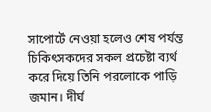সাপোর্টে নেওয়া হলেও শেষ পর্যন্ত চিকিৎসকদের সকল প্রচেষ্টা ব্যর্থ করে দিয়ে তিনি পরলোকে পাড়ি জমান। দীর্ঘ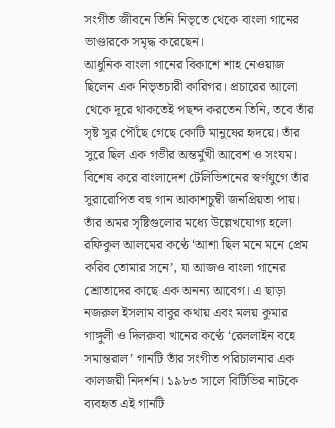সংগীত জীবনে তিনি নিভৃতে থেকে বাংলা গানের ভাণ্ডারকে সমৃদ্ধ করেছেন।
আধুনিক বাংলা গানের বিকাশে শাহ নেওয়াজ ছিলেন এক নিভৃতচারী কারিগর। প্রচারের আলো থেকে দূরে থাকতেই পছন্দ করতেন তিনি, তবে তাঁর সৃষ্ট সুর পৌঁছে গেছে কোটি মানুষের হৃদয়ে। তাঁর সুরে ছিল এক গভীর অন্তর্মুখী আবেশ ও সংযম। বিশেষ করে বাংলাদেশ টেলিভিশনের স্বর্ণযুগে তাঁর সুরারোপিত বহু গান আকাশচুম্বী জনপ্রিয়তা পায়। তাঁর অমর সৃষ্টিগুলোর মধ্যে উল্লেখযোগ্য হলো রফিকুল আলমের কণ্ঠে ‘আশা ছিল মনে মনে প্রেম করিব তোমার সনে’, যা আজও বাংলা গানের শ্রোতাদের কাছে এক অনন্য আবেগ। এ ছাড়া নজরুল ইসলাম বাবুর কথায় এবং মলয় কুমার গাঙ্গুলী ও দিলরুবা খানের কণ্ঠে ‘রেললাইন বহে সমান্তরাল’ গানটি তাঁর সংগীত পরিচালনার এক কালজয়ী নিদর্শন। ১৯৮৩ সালে বিটিভির নাটকে ব্যবহৃত এই গানটি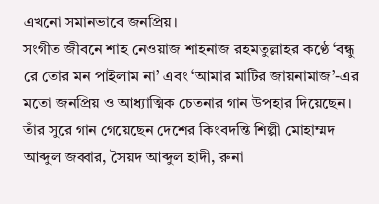এখনো সমানভাবে জনপ্রিয়।
সংগীত জীবনে শাহ নেওয়াজ শাহনাজ রহমতুল্লাহর কণ্ঠে ‘বন্ধু রে তোর মন পাইলাম না’ এবং ‘আমার মাটির জায়নামাজ’-এর মতো জনপ্রিয় ও আধ্যাত্মিক চেতনার গান উপহার দিয়েছেন। তাঁর সুরে গান গেয়েছেন দেশের কিংবদন্তি শিল্পী মোহাম্মদ আব্দুল জব্বার, সৈয়দ আব্দুল হাদী, রুনা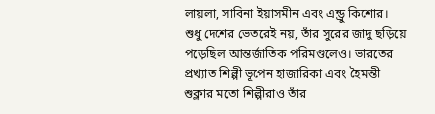লায়লা, সাবিনা ইয়াসমীন এবং এন্ড্রু কিশোর। শুধু দেশের ভেতরেই নয়, তাঁর সুরের জাদু ছড়িয়ে পড়েছিল আন্তর্জাতিক পরিমণ্ডলেও। ভারতের প্রখ্যাত শিল্পী ভূপেন হাজারিকা এবং হৈমন্তী শুক্লার মতো শিল্পীরাও তাঁর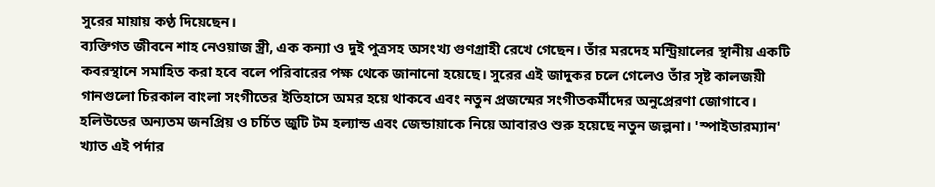সুরের মায়ায় কণ্ঠ দিয়েছেন।
ব্যক্তিগত জীবনে শাহ নেওয়াজ স্ত্রী, এক কন্যা ও দুই পুত্রসহ অসংখ্য গুণগ্রাহী রেখে গেছেন। তাঁর মরদেহ মন্ট্রিয়ালের স্থানীয় একটি কবরস্থানে সমাহিত করা হবে বলে পরিবারের পক্ষ থেকে জানানো হয়েছে। সুরের এই জাদুকর চলে গেলেও তাঁর সৃষ্ট কালজয়ী গানগুলো চিরকাল বাংলা সংগীতের ইতিহাসে অমর হয়ে থাকবে এবং নতুন প্রজন্মের সংগীতকর্মীদের অনুপ্রেরণা জোগাবে।
হলিউডের অন্যতম জনপ্রিয় ও চর্চিত জুটি টম হল্যান্ড এবং জেন্ডায়াকে নিয়ে আবারও শুরু হয়েছে নতুন জল্পনা। 'স্পাইডারম্যান' খ্যাত এই পর্দার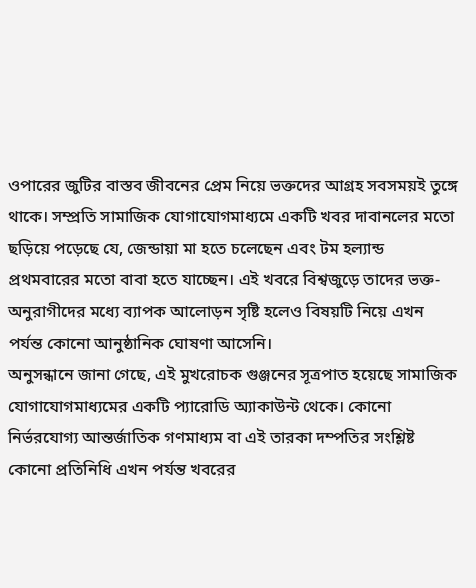ওপারের জুটির বাস্তব জীবনের প্রেম নিয়ে ভক্তদের আগ্রহ সবসময়ই তুঙ্গে থাকে। সম্প্রতি সামাজিক যোগাযোগমাধ্যমে একটি খবর দাবানলের মতো ছড়িয়ে পড়েছে যে, জেন্ডায়া মা হতে চলেছেন এবং টম হল্যান্ড প্রথমবারের মতো বাবা হতে যাচ্ছেন। এই খবরে বিশ্বজুড়ে তাদের ভক্ত-অনুরাগীদের মধ্যে ব্যাপক আলোড়ন সৃষ্টি হলেও বিষয়টি নিয়ে এখন পর্যন্ত কোনো আনুষ্ঠানিক ঘোষণা আসেনি।
অনুসন্ধানে জানা গেছে, এই মুখরোচক গুঞ্জনের সূত্রপাত হয়েছে সামাজিক যোগাযোগমাধ্যমের একটি প্যারোডি অ্যাকাউন্ট থেকে। কোনো নির্ভরযোগ্য আন্তর্জাতিক গণমাধ্যম বা এই তারকা দম্পতির সংশ্লিষ্ট কোনো প্রতিনিধি এখন পর্যন্ত খবরের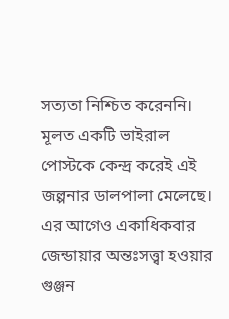সত্যতা নিশ্চিত করেননি। মূলত একটি ভাইরাল পোস্টকে কেন্দ্র করেই এই জল্পনার ডালপালা মেলেছে। এর আগেও একাধিকবার জেন্ডায়ার অন্তঃসত্ত্বা হওয়ার গুঞ্জন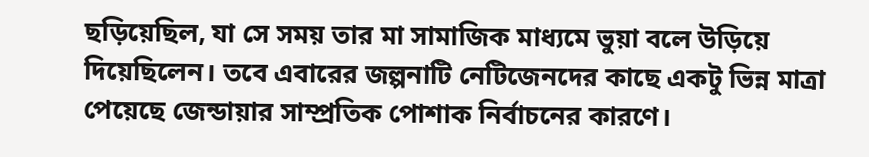ছড়িয়েছিল, যা সে সময় তার মা সামাজিক মাধ্যমে ভুয়া বলে উড়িয়ে দিয়েছিলেন। তবে এবারের জল্পনাটি নেটিজেনদের কাছে একটু ভিন্ন মাত্রা পেয়েছে জেন্ডায়ার সাম্প্রতিক পোশাক নির্বাচনের কারণে।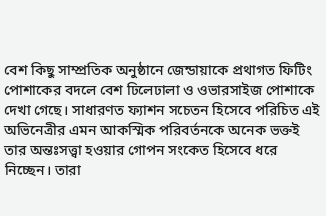বেশ কিছু সাম্প্রতিক অনুষ্ঠানে জেন্ডায়াকে প্রথাগত ফিটিং পোশাকের বদলে বেশ ঢিলেঢালা ও ওভারসাইজ পোশাকে দেখা গেছে। সাধারণত ফ্যাশন সচেতন হিসেবে পরিচিত এই অভিনেত্রীর এমন আকস্মিক পরিবর্তনকে অনেক ভক্তই তার অন্তঃসত্ত্বা হওয়ার গোপন সংকেত হিসেবে ধরে নিচ্ছেন। তারা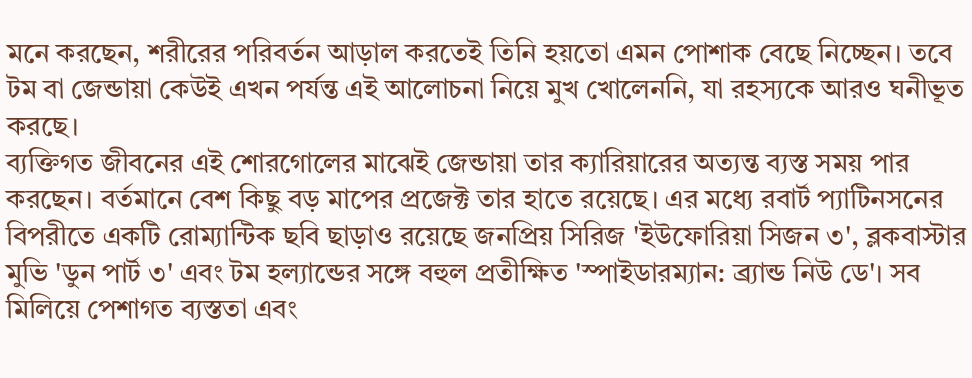মনে করছেন, শরীরের পরিবর্তন আড়াল করতেই তিনি হয়তো এমন পোশাক বেছে নিচ্ছেন। তবে টম বা জেন্ডায়া কেউই এখন পর্যন্ত এই আলোচনা নিয়ে মুখ খোলেননি, যা রহস্যকে আরও ঘনীভূত করছে।
ব্যক্তিগত জীবনের এই শোরগোলের মাঝেই জেন্ডায়া তার ক্যারিয়ারের অত্যন্ত ব্যস্ত সময় পার করছেন। বর্তমানে বেশ কিছু বড় মাপের প্রজেক্ট তার হাতে রয়েছে। এর মধ্যে রবার্ট প্যাটিনসনের বিপরীতে একটি রোম্যান্টিক ছবি ছাড়াও রয়েছে জনপ্রিয় সিরিজ 'ইউফোরিয়া সিজন ৩', ব্লকবাস্টার মুভি 'ডুন পার্ট ৩' এবং টম হল্যান্ডের সঙ্গে বহুল প্রতীক্ষিত 'স্পাইডারম্যান: ব্র্যান্ড নিউ ডে'। সব মিলিয়ে পেশাগত ব্যস্ততা এবং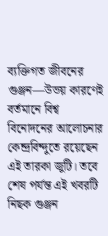ব্যক্তিগত জীবনের গুঞ্জন—উভয় কারণেই বর্তমানে বিশ্ব বিনোদনের আলোচনার কেন্দ্রবিন্দুতে রয়েছেন এই তারকা জুটি। তবে শেষ পর্যন্ত এই খবরটি নিছক গুঞ্জন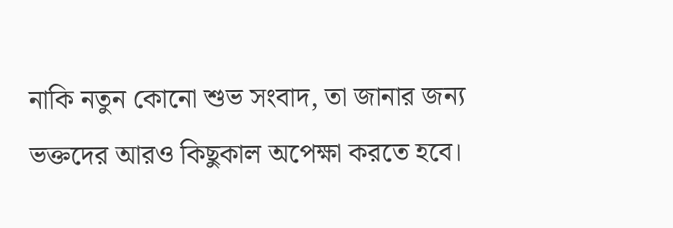নাকি নতুন কোনো শুভ সংবাদ, তা জানার জন্য ভক্তদের আরও কিছুকাল অপেক্ষা করতে হবে।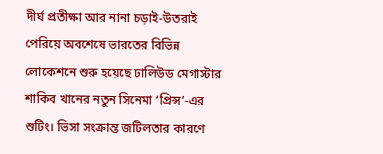দীর্ঘ প্রতীক্ষা আর নানা চড়াই-উতরাই পেরিয়ে অবশেষে ভারতের বিভিন্ন লোকেশনে শুরু হয়েছে ঢালিউড মেগাস্টার শাকিব খানের নতুন সিনেমা ‘প্রিন্স’-এর শুটিং। ভিসা সংক্রান্ত জটিলতার কারণে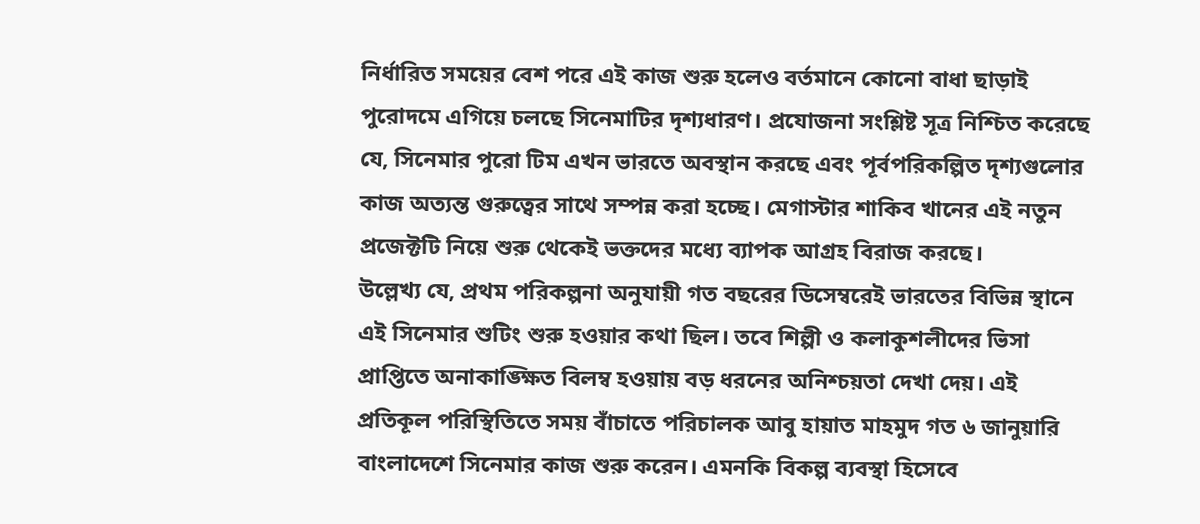নির্ধারিত সময়ের বেশ পরে এই কাজ শুরু হলেও বর্তমানে কোনো বাধা ছাড়াই পুরোদমে এগিয়ে চলছে সিনেমাটির দৃশ্যধারণ। প্রযোজনা সংশ্লিষ্ট সূত্র নিশ্চিত করেছে যে, সিনেমার পুরো টিম এখন ভারতে অবস্থান করছে এবং পূর্বপরিকল্পিত দৃশ্যগুলোর কাজ অত্যন্ত গুরুত্বের সাথে সম্পন্ন করা হচ্ছে। মেগাস্টার শাকিব খানের এই নতুন প্রজেক্টটি নিয়ে শুরু থেকেই ভক্তদের মধ্যে ব্যাপক আগ্রহ বিরাজ করছে।
উল্লেখ্য যে, প্রথম পরিকল্পনা অনুযায়ী গত বছরের ডিসেম্বরেই ভারতের বিভিন্ন স্থানে এই সিনেমার শুটিং শুরু হওয়ার কথা ছিল। তবে শিল্পী ও কলাকুশলীদের ভিসা প্রাপ্তিতে অনাকাঙ্ক্ষিত বিলম্ব হওয়ায় বড় ধরনের অনিশ্চয়তা দেখা দেয়। এই প্রতিকূল পরিস্থিতিতে সময় বাঁচাতে পরিচালক আবু হায়াত মাহমুদ গত ৬ জানুয়ারি বাংলাদেশে সিনেমার কাজ শুরু করেন। এমনকি বিকল্প ব্যবস্থা হিসেবে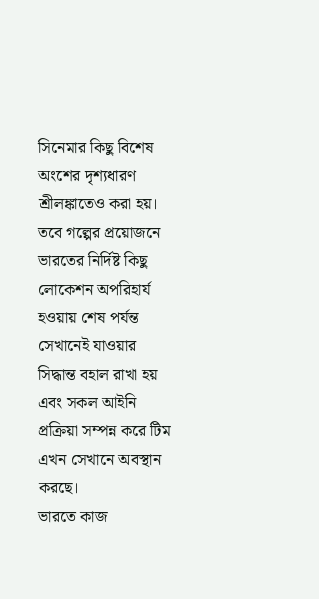সিনেমার কিছু বিশেষ অংশের দৃশ্যধারণ শ্রীলঙ্কাতেও করা হয়। তবে গল্পের প্রয়োজনে ভারতের নির্দিষ্ট কিছু লোকেশন অপরিহার্য হওয়ায় শেষ পর্যন্ত সেখানেই যাওয়ার সিদ্ধান্ত বহাল রাখা হয় এবং সকল আইনি প্রক্রিয়া সম্পন্ন করে টিম এখন সেখানে অবস্থান করছে।
ভারতে কাজ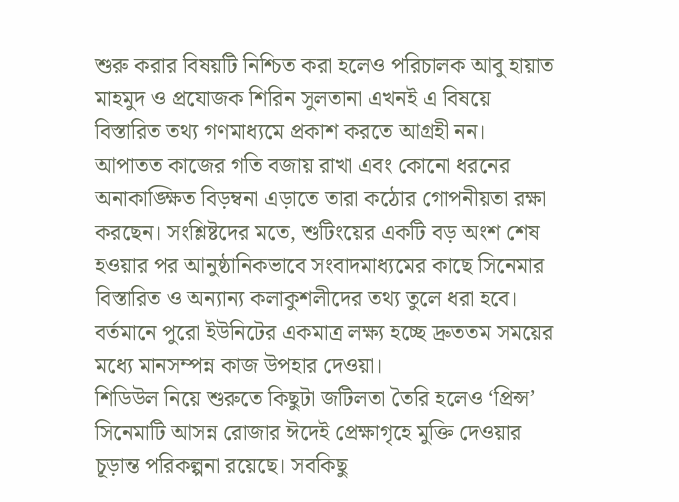শুরু করার বিষয়টি নিশ্চিত করা হলেও পরিচালক আবু হায়াত মাহমুদ ও প্রযোজক শিরিন সুলতানা এখনই এ বিষয়ে বিস্তারিত তথ্য গণমাধ্যমে প্রকাশ করতে আগ্রহী নন। আপাতত কাজের গতি বজায় রাখা এবং কোনো ধরনের অনাকাঙ্ক্ষিত বিড়ম্বনা এড়াতে তারা কঠোর গোপনীয়তা রক্ষা করছেন। সংশ্লিষ্টদের মতে, শুটিংয়ের একটি বড় অংশ শেষ হওয়ার পর আনুষ্ঠানিকভাবে সংবাদমাধ্যমের কাছে সিনেমার বিস্তারিত ও অন্যান্য কলাকুশলীদের তথ্য তুলে ধরা হবে। বর্তমানে পুরো ইউনিটের একমাত্র লক্ষ্য হচ্ছে দ্রুততম সময়ের মধ্যে মানসম্পন্ন কাজ উপহার দেওয়া।
শিডিউল নিয়ে শুরুতে কিছুটা জটিলতা তৈরি হলেও ‘প্রিন্স’ সিনেমাটি আসন্ন রোজার ঈদেই প্রেক্ষাগৃহে মুক্তি দেওয়ার চূড়ান্ত পরিকল্পনা রয়েছে। সবকিছু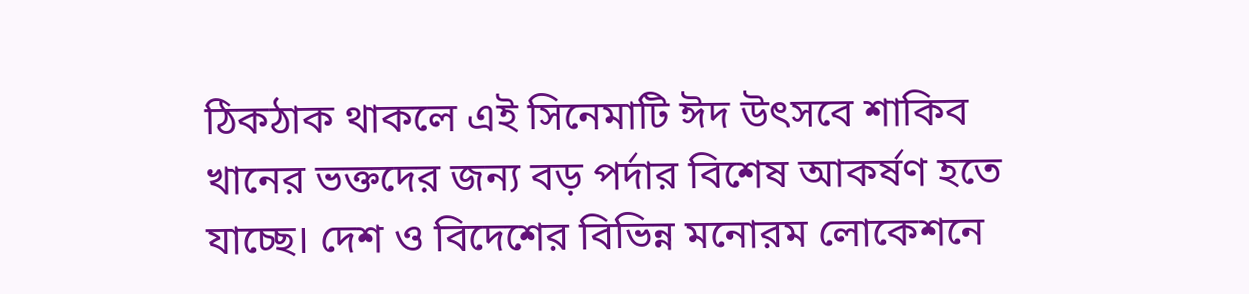ঠিকঠাক থাকলে এই সিনেমাটি ঈদ উৎসবে শাকিব খানের ভক্তদের জন্য বড় পর্দার বিশেষ আকর্ষণ হতে যাচ্ছে। দেশ ও বিদেশের বিভিন্ন মনোরম লোকেশনে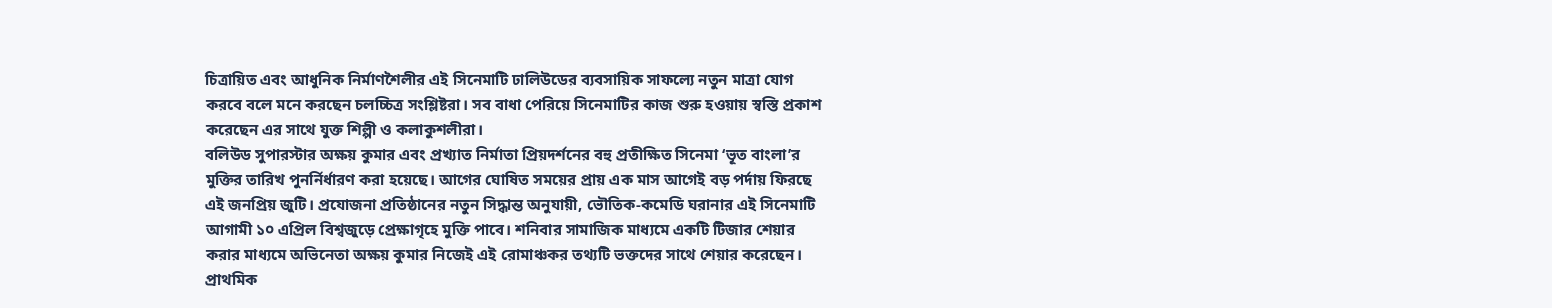চিত্রায়িত এবং আধুনিক নির্মাণশৈলীর এই সিনেমাটি ঢালিউডের ব্যবসায়িক সাফল্যে নতুন মাত্রা যোগ করবে বলে মনে করছেন চলচ্চিত্র সংশ্লিষ্টরা। সব বাধা পেরিয়ে সিনেমাটির কাজ শুরু হওয়ায় স্বস্তি প্রকাশ করেছেন এর সাথে যুক্ত শিল্পী ও কলাকুশলীরা।
বলিউড সুপারস্টার অক্ষয় কুমার এবং প্রখ্যাত নির্মাতা প্রিয়দর্শনের বহু প্রতীক্ষিত সিনেমা ‘ভূত বাংলা’র মুক্তির তারিখ পুনর্নির্ধারণ করা হয়েছে। আগের ঘোষিত সময়ের প্রায় এক মাস আগেই বড় পর্দায় ফিরছে এই জনপ্রিয় জুটি। প্রযোজনা প্রতিষ্ঠানের নতুন সিদ্ধান্ত অনুযায়ী, ভৌতিক-কমেডি ঘরানার এই সিনেমাটি আগামী ১০ এপ্রিল বিশ্বজুড়ে প্রেক্ষাগৃহে মুক্তি পাবে। শনিবার সামাজিক মাধ্যমে একটি টিজার শেয়ার করার মাধ্যমে অভিনেতা অক্ষয় কুমার নিজেই এই রোমাঞ্চকর তথ্যটি ভক্তদের সাথে শেয়ার করেছেন।
প্রাথমিক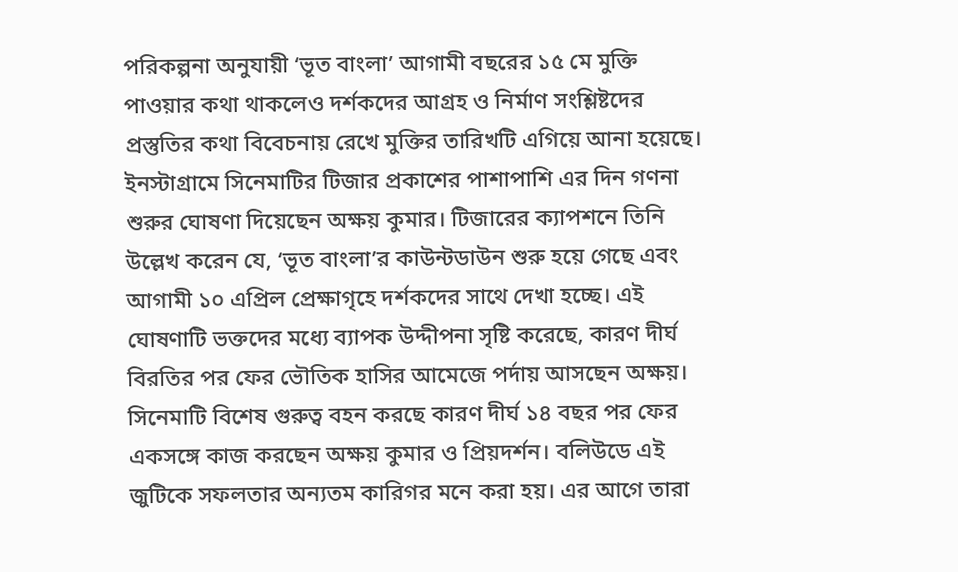পরিকল্পনা অনুযায়ী ‘ভূত বাংলা’ আগামী বছরের ১৫ মে মুক্তি পাওয়ার কথা থাকলেও দর্শকদের আগ্রহ ও নির্মাণ সংশ্লিষ্টদের প্রস্তুতির কথা বিবেচনায় রেখে মুক্তির তারিখটি এগিয়ে আনা হয়েছে। ইনস্টাগ্রামে সিনেমাটির টিজার প্রকাশের পাশাপাশি এর দিন গণনা শুরুর ঘোষণা দিয়েছেন অক্ষয় কুমার। টিজারের ক্যাপশনে তিনি উল্লেখ করেন যে, ‘ভূত বাংলা’র কাউন্টডাউন শুরু হয়ে গেছে এবং আগামী ১০ এপ্রিল প্রেক্ষাগৃহে দর্শকদের সাথে দেখা হচ্ছে। এই ঘোষণাটি ভক্তদের মধ্যে ব্যাপক উদ্দীপনা সৃষ্টি করেছে, কারণ দীর্ঘ বিরতির পর ফের ভৌতিক হাসির আমেজে পর্দায় আসছেন অক্ষয়।
সিনেমাটি বিশেষ গুরুত্ব বহন করছে কারণ দীর্ঘ ১৪ বছর পর ফের একসঙ্গে কাজ করছেন অক্ষয় কুমার ও প্রিয়দর্শন। বলিউডে এই জুটিকে সফলতার অন্যতম কারিগর মনে করা হয়। এর আগে তারা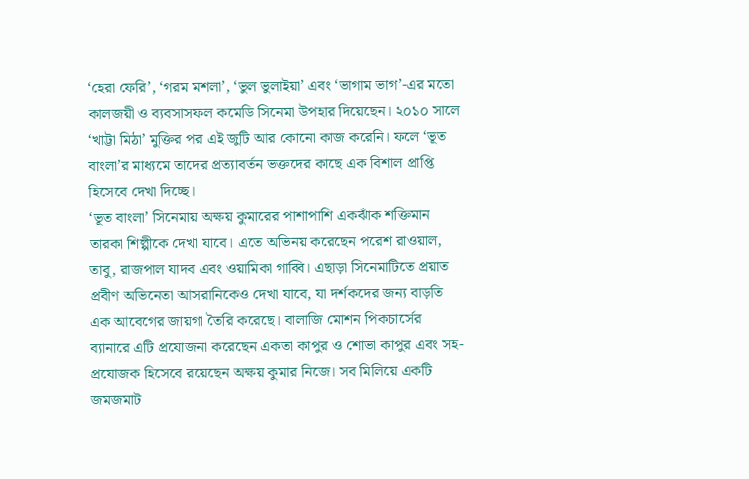‘হেরা ফেরি’, ‘গরম মশলা’, ‘ভুল ভুলাইয়া’ এবং ‘ভাগাম ভাগ’-এর মতো কালজয়ী ও ব্যবসাসফল কমেডি সিনেমা উপহার দিয়েছেন। ২০১০ সালে ‘খাট্টা মিঠা’ মুক্তির পর এই জুটি আর কোনো কাজ করেনি। ফলে ‘ভূত বাংলা’র মাধ্যমে তাদের প্রত্যাবর্তন ভক্তদের কাছে এক বিশাল প্রাপ্তি হিসেবে দেখা দিচ্ছে।
‘ভূত বাংলা’ সিনেমায় অক্ষয় কুমারের পাশাপাশি একঝাঁক শক্তিমান তারকা শিল্পীকে দেখা যাবে। এতে অভিনয় করেছেন পরেশ রাওয়াল, তাবু, রাজপাল যাদব এবং ওয়ামিকা গাব্বি। এছাড়া সিনেমাটিতে প্রয়াত প্রবীণ অভিনেতা আসরানিকেও দেখা যাবে, যা দর্শকদের জন্য বাড়তি এক আবেগের জায়গা তৈরি করেছে। বালাজি মোশন পিকচার্সের ব্যানারে এটি প্রযোজনা করেছেন একতা কাপুর ও শোভা কাপুর এবং সহ-প্রযোজক হিসেবে রয়েছেন অক্ষয় কুমার নিজে। সব মিলিয়ে একটি জমজমাট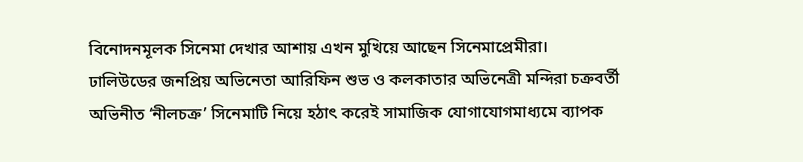বিনোদনমূলক সিনেমা দেখার আশায় এখন মুখিয়ে আছেন সিনেমাপ্রেমীরা।
ঢালিউডের জনপ্রিয় অভিনেতা আরিফিন শুভ ও কলকাতার অভিনেত্রী মন্দিরা চক্রবর্তী অভিনীত ‘নীলচক্র’ সিনেমাটি নিয়ে হঠাৎ করেই সামাজিক যোগাযোগমাধ্যমে ব্যাপক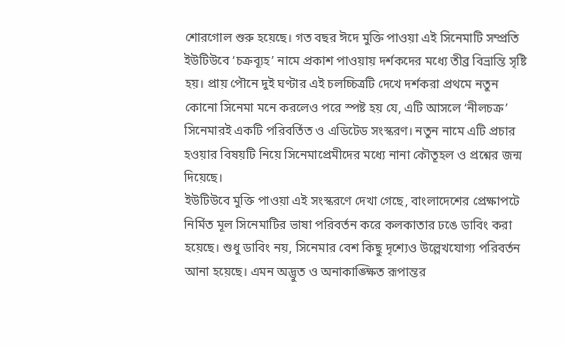শোরগোল শুরু হয়েছে। গত বছর ঈদে মুক্তি পাওয়া এই সিনেমাটি সম্প্রতি ইউটিউবে ‘চক্রব্যূহ’ নামে প্রকাশ পাওয়ায় দর্শকদের মধ্যে তীব্র বিভ্রান্তি সৃষ্টি হয়। প্রায় পৌনে দুই ঘণ্টার এই চলচ্চিত্রটি দেখে দর্শকরা প্রথমে নতুন কোনো সিনেমা মনে করলেও পরে স্পষ্ট হয় যে, এটি আসলে ‘নীলচক্র’ সিনেমারই একটি পরিবর্তিত ও এডিটেড সংস্করণ। নতুন নামে এটি প্রচার হওয়ার বিষয়টি নিয়ে সিনেমাপ্রেমীদের মধ্যে নানা কৌতূহল ও প্রশ্নের জন্ম দিয়েছে।
ইউটিউবে মুক্তি পাওয়া এই সংস্করণে দেখা গেছে, বাংলাদেশের প্রেক্ষাপটে নির্মিত মূল সিনেমাটির ভাষা পরিবর্তন করে কলকাতার ঢঙে ডাবিং করা হয়েছে। শুধু ডাবিং নয়, সিনেমার বেশ কিছু দৃশ্যেও উল্লেখযোগ্য পরিবর্তন আনা হয়েছে। এমন অদ্ভুত ও অনাকাঙ্ক্ষিত রূপান্তর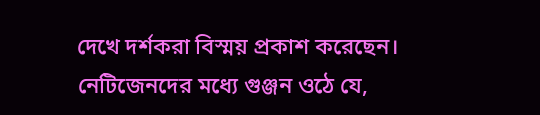দেখে দর্শকরা বিস্ময় প্রকাশ করেছেন। নেটিজেনদের মধ্যে গুঞ্জন ওঠে যে,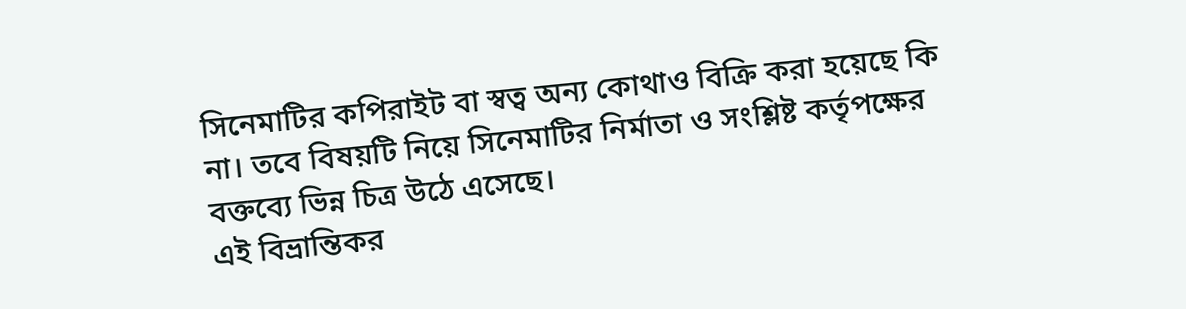সিনেমাটির কপিরাইট বা স্বত্ব অন্য কোথাও বিক্রি করা হয়েছে কি না। তবে বিষয়টি নিয়ে সিনেমাটির নির্মাতা ও সংশ্লিষ্ট কর্তৃপক্ষের বক্তব্যে ভিন্ন চিত্র উঠে এসেছে।
এই বিভ্রান্তিকর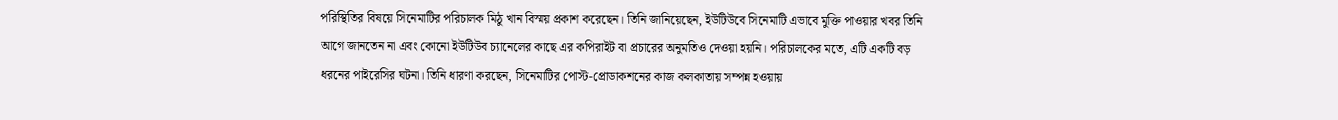পরিস্থিতির বিষয়ে সিনেমাটির পরিচালক মিঠু খান বিস্ময় প্রকাশ করেছেন। তিনি জানিয়েছেন, ইউটিউবে সিনেমাটি এভাবে মুক্তি পাওয়ার খবর তিনি আগে জানতেন না এবং কোনো ইউটিউব চ্যানেলের কাছে এর কপিরাইট বা প্রচারের অনুমতিও দেওয়া হয়নি। পরিচালকের মতে, এটি একটি বড় ধরনের পাইরেসির ঘটনা। তিনি ধারণা করছেন, সিনেমাটির পোস্ট-প্রোডাকশনের কাজ কলকাতায় সম্পন্ন হওয়ায়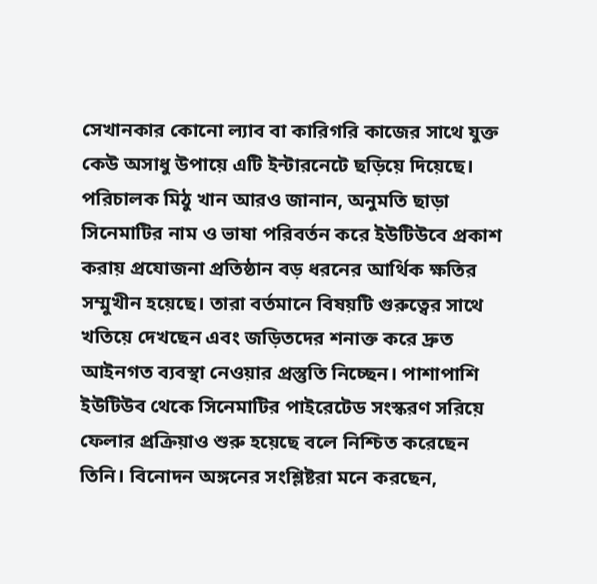সেখানকার কোনো ল্যাব বা কারিগরি কাজের সাথে যুক্ত কেউ অসাধু উপায়ে এটি ইন্টারনেটে ছড়িয়ে দিয়েছে।
পরিচালক মিঠু খান আরও জানান, অনুমতি ছাড়া সিনেমাটির নাম ও ভাষা পরিবর্তন করে ইউটিউবে প্রকাশ করায় প্রযোজনা প্রতিষ্ঠান বড় ধরনের আর্থিক ক্ষতির সম্মুখীন হয়েছে। তারা বর্তমানে বিষয়টি গুরুত্বের সাথে খতিয়ে দেখছেন এবং জড়িতদের শনাক্ত করে দ্রুত আইনগত ব্যবস্থা নেওয়ার প্রস্তুতি নিচ্ছেন। পাশাপাশি ইউটিউব থেকে সিনেমাটির পাইরেটেড সংস্করণ সরিয়ে ফেলার প্রক্রিয়াও শুরু হয়েছে বলে নিশ্চিত করেছেন তিনি। বিনোদন অঙ্গনের সংশ্লিষ্টরা মনে করছেন,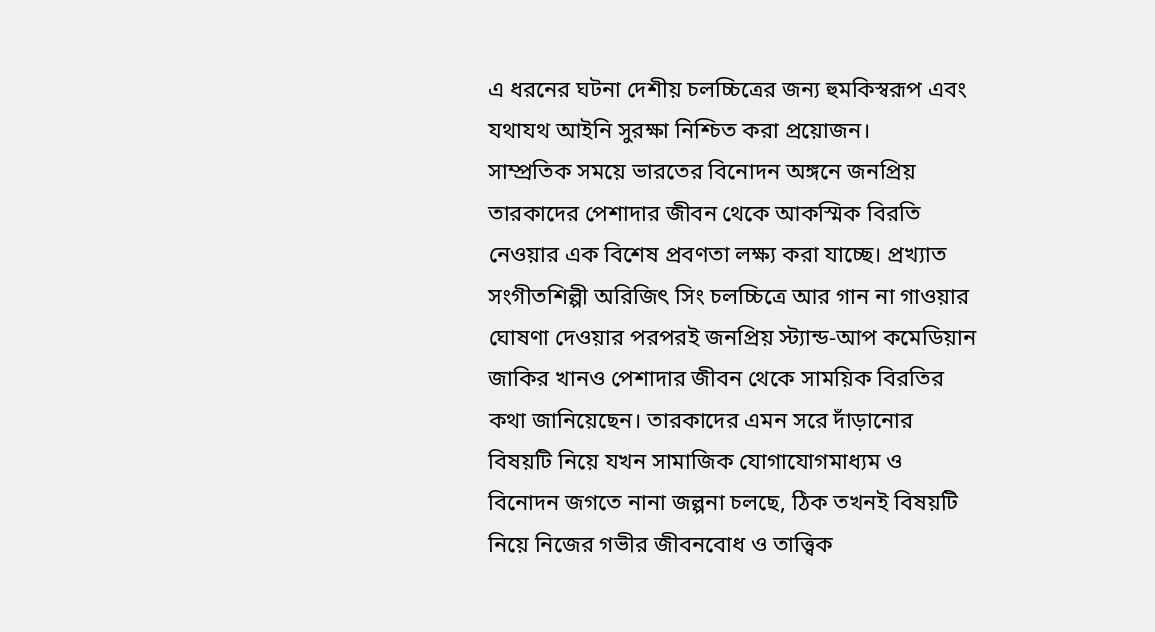এ ধরনের ঘটনা দেশীয় চলচ্চিত্রের জন্য হুমকিস্বরূপ এবং যথাযথ আইনি সুরক্ষা নিশ্চিত করা প্রয়োজন।
সাম্প্রতিক সময়ে ভারতের বিনোদন অঙ্গনে জনপ্রিয় তারকাদের পেশাদার জীবন থেকে আকস্মিক বিরতি নেওয়ার এক বিশেষ প্রবণতা লক্ষ্য করা যাচ্ছে। প্রখ্যাত সংগীতশিল্পী অরিজিৎ সিং চলচ্চিত্রে আর গান না গাওয়ার ঘোষণা দেওয়ার পরপরই জনপ্রিয় স্ট্যান্ড-আপ কমেডিয়ান জাকির খানও পেশাদার জীবন থেকে সাময়িক বিরতির কথা জানিয়েছেন। তারকাদের এমন সরে দাঁড়ানোর বিষয়টি নিয়ে যখন সামাজিক যোগাযোগমাধ্যম ও বিনোদন জগতে নানা জল্পনা চলছে, ঠিক তখনই বিষয়টি নিয়ে নিজের গভীর জীবনবোধ ও তাত্ত্বিক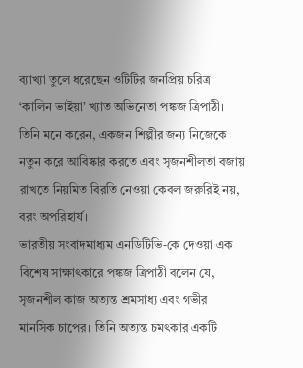ব্যাখ্যা তুলে ধরেছেন ওটিটির জনপ্রিয় চরিত্র ‘কালিন ভাইয়া’ খ্যাত অভিনেতা পঙ্কজ ত্রিপাঠী। তিনি মনে করেন, একজন শিল্পীর জন্য নিজেকে নতুন করে আবিষ্কার করতে এবং সৃজনশীলতা বজায় রাখতে নিয়মিত বিরতি নেওয়া কেবল জরুরিই নয়, বরং অপরিহার্য।
ভারতীয় সংবাদমাধ্যম এনডিটিভি-কে দেওয়া এক বিশেষ সাক্ষাৎকারে পঙ্কজ ত্রিপাঠী বলেন যে, সৃজনশীল কাজ অত্যন্ত শ্রমসাধ্য এবং গভীর মানসিক চাপের। তিনি অত্যন্ত চমৎকার একটি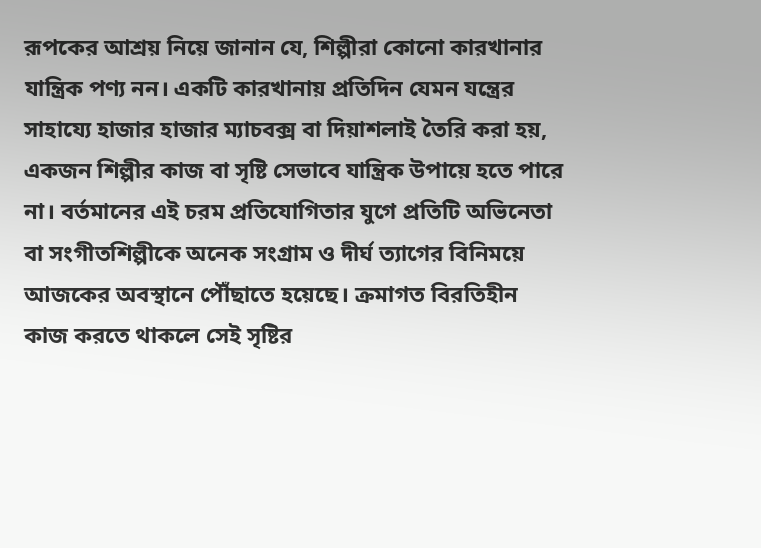রূপকের আশ্রয় নিয়ে জানান যে, শিল্পীরা কোনো কারখানার যান্ত্রিক পণ্য নন। একটি কারখানায় প্রতিদিন যেমন যন্ত্রের সাহায্যে হাজার হাজার ম্যাচবক্স বা দিয়াশলাই তৈরি করা হয়, একজন শিল্পীর কাজ বা সৃষ্টি সেভাবে যান্ত্রিক উপায়ে হতে পারে না। বর্তমানের এই চরম প্রতিযোগিতার যুগে প্রতিটি অভিনেতা বা সংগীতশিল্পীকে অনেক সংগ্রাম ও দীর্ঘ ত্যাগের বিনিময়ে আজকের অবস্থানে পৌঁছাতে হয়েছে। ক্রমাগত বিরতিহীন কাজ করতে থাকলে সেই সৃষ্টির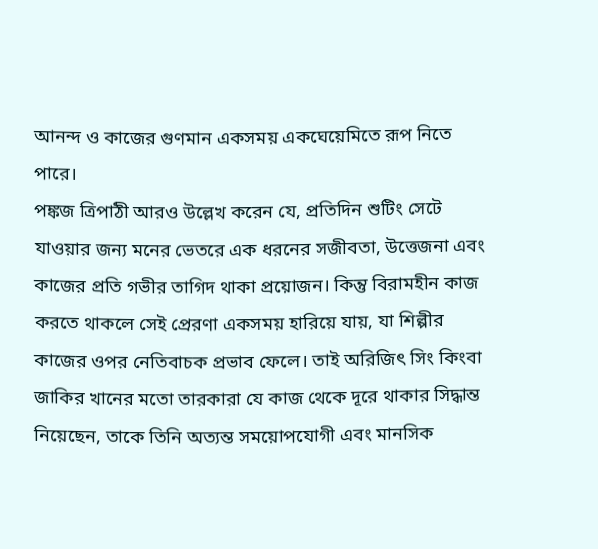আনন্দ ও কাজের গুণমান একসময় একঘেয়েমিতে রূপ নিতে পারে।
পঙ্কজ ত্রিপাঠী আরও উল্লেখ করেন যে, প্রতিদিন শুটিং সেটে যাওয়ার জন্য মনের ভেতরে এক ধরনের সজীবতা, উত্তেজনা এবং কাজের প্রতি গভীর তাগিদ থাকা প্রয়োজন। কিন্তু বিরামহীন কাজ করতে থাকলে সেই প্রেরণা একসময় হারিয়ে যায়, যা শিল্পীর কাজের ওপর নেতিবাচক প্রভাব ফেলে। তাই অরিজিৎ সিং কিংবা জাকির খানের মতো তারকারা যে কাজ থেকে দূরে থাকার সিদ্ধান্ত নিয়েছেন, তাকে তিনি অত্যন্ত সময়োপযোগী এবং মানসিক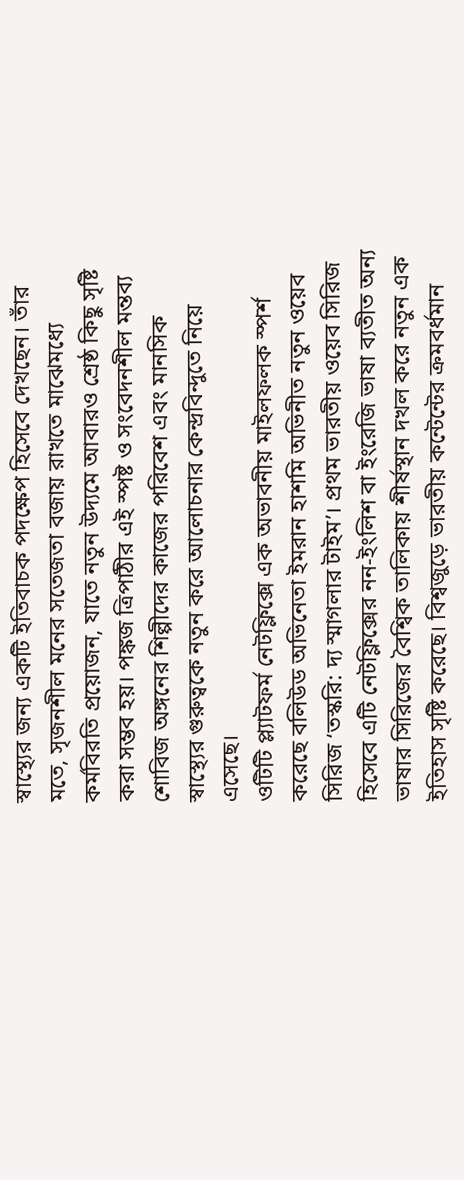স্বাস্থ্যের জন্য একটি ইতিবাচক পদক্ষেপ হিসেবে দেখছেন। তাঁর মতে, সৃজনশীল মনের সতেজতা বজায় রাখতে মাঝেমধ্যে কর্মবিরতি প্রয়োজন, যাতে নতুন উদ্যমে আবারও শ্রেষ্ঠ কিছু সৃষ্টি করা সম্ভব হয়। পঙ্কজ ত্রিপাঠীর এই স্পষ্ট ও সংবেদনশীল মন্তব্য শোবিজ অঙ্গনের শিল্পীদের কাজের পরিবেশ এবং মানসিক স্বাস্থ্যের গুরুত্বকে নতুন করে আলোচনার কেন্দ্রবিন্দুতে নিয়ে এসেছে।
ওটিটি প্ল্যাটফর্ম নেটফ্লিক্সে এক অভাবনীয় মাইলফলক স্পর্শ করেছে বলিউড অভিনেতা ইমরান হাশমি অভিনীত নতুন ওয়েব সিরিজ ‘তস্করি: দ্য স্মাগলার টাইম’। প্রথম ভারতীয় ওয়েব সিরিজ হিসেবে এটি নেটফ্লিক্সের নন-ইংলিশ বা ইংরেজি ভাষা ব্যতীত অন্য ভাষার সিরিজের বৈশ্বিক তালিকায় শীর্ষস্থান দখল করে নতুন এক ইতিহাস সৃষ্টি করেছে। বিশ্বজুড়ে ভারতীয় কন্টেন্টের ক্রমবর্ধমান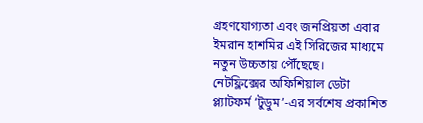গ্রহণযোগ্যতা এবং জনপ্রিয়তা এবার ইমরান হাশমির এই সিরিজের মাধ্যমে নতুন উচ্চতায় পৌঁছেছে।
নেটফ্লিক্সের অফিশিয়াল ডেটা প্ল্যাটফর্ম ‘টুডুম’-এর সর্বশেষ প্রকাশিত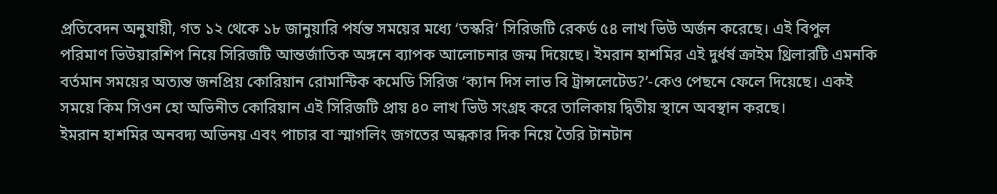প্রতিবেদন অনুযায়ী, গত ১২ থেকে ১৮ জানুয়ারি পর্যন্ত সময়ের মধ্যে ‘তস্করি’ সিরিজটি রেকর্ড ৫৪ লাখ ভিউ অর্জন করেছে। এই বিপুল পরিমাণ ভিউয়ারশিপ নিয়ে সিরিজটি আন্তর্জাতিক অঙ্গনে ব্যাপক আলোচনার জন্ম দিয়েছে। ইমরান হাশমির এই দুর্ধর্ষ ক্রাইম থ্রিলারটি এমনকি বর্তমান সময়ের অত্যন্ত জনপ্রিয় কোরিয়ান রোমান্টিক কমেডি সিরিজ ‘ক্যান দিস লাভ বি ট্রান্সলেটেড?’-কেও পেছনে ফেলে দিয়েছে। একই সময়ে কিম সিওন হো অভিনীত কোরিয়ান এই সিরিজটি প্রায় ৪০ লাখ ভিউ সংগ্রহ করে তালিকায় দ্বিতীয় স্থানে অবস্থান করছে।
ইমরান হাশমির অনবদ্য অভিনয় এবং পাচার বা স্মাগলিং জগতের অন্ধকার দিক নিয়ে তৈরি টানটান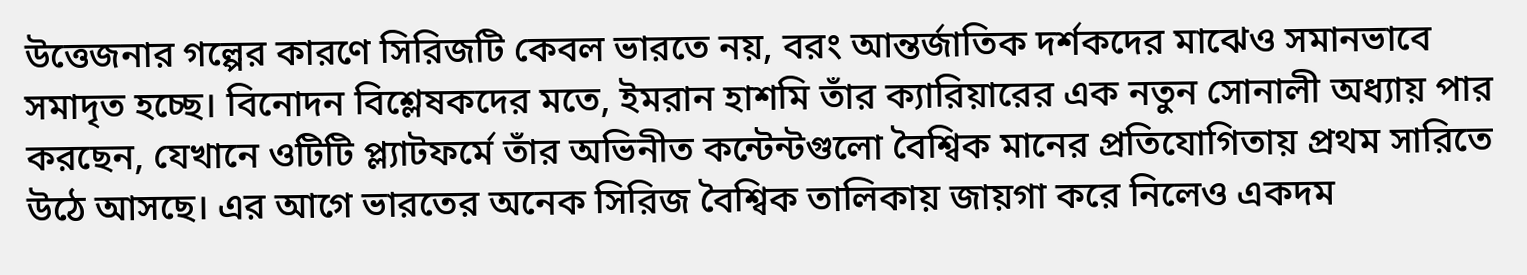উত্তেজনার গল্পের কারণে সিরিজটি কেবল ভারতে নয়, বরং আন্তর্জাতিক দর্শকদের মাঝেও সমানভাবে সমাদৃত হচ্ছে। বিনোদন বিশ্লেষকদের মতে, ইমরান হাশমি তাঁর ক্যারিয়ারের এক নতুন সোনালী অধ্যায় পার করছেন, যেখানে ওটিটি প্ল্যাটফর্মে তাঁর অভিনীত কন্টেন্টগুলো বৈশ্বিক মানের প্রতিযোগিতায় প্রথম সারিতে উঠে আসছে। এর আগে ভারতের অনেক সিরিজ বৈশ্বিক তালিকায় জায়গা করে নিলেও একদম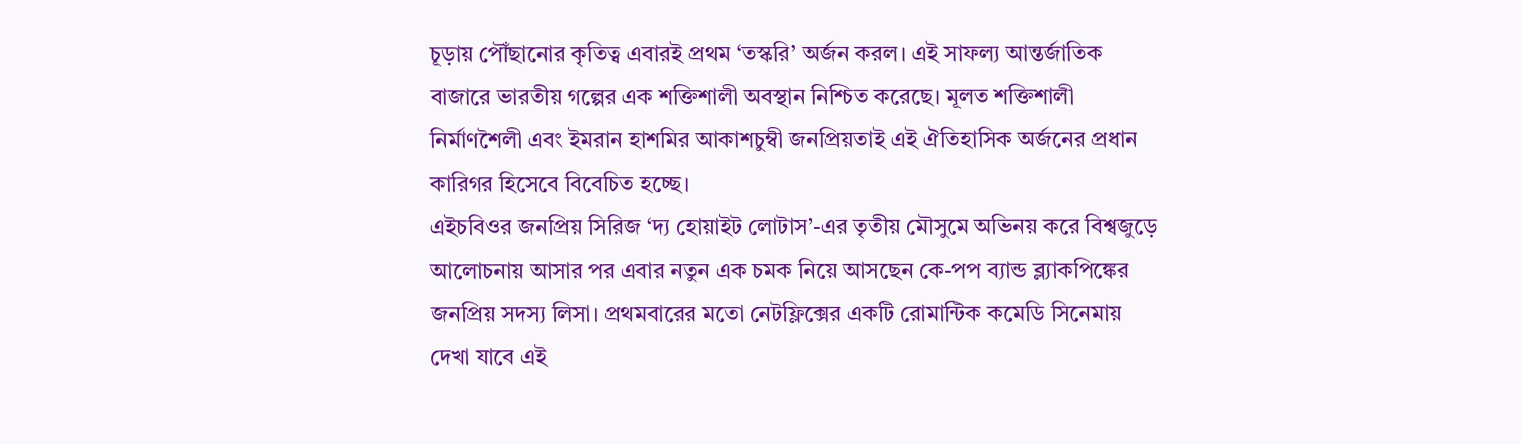চূড়ায় পৌঁছানোর কৃতিত্ব এবারই প্রথম ‘তস্করি’ অর্জন করল। এই সাফল্য আন্তর্জাতিক বাজারে ভারতীয় গল্পের এক শক্তিশালী অবস্থান নিশ্চিত করেছে। মূলত শক্তিশালী নির্মাণশৈলী এবং ইমরান হাশমির আকাশচুম্বী জনপ্রিয়তাই এই ঐতিহাসিক অর্জনের প্রধান কারিগর হিসেবে বিবেচিত হচ্ছে।
এইচবিওর জনপ্রিয় সিরিজ ‘দ্য হোয়াইট লোটাস’-এর তৃতীয় মৌসুমে অভিনয় করে বিশ্বজুড়ে আলোচনায় আসার পর এবার নতুন এক চমক নিয়ে আসছেন কে-পপ ব্যান্ড ব্ল্যাকপিঙ্কের জনপ্রিয় সদস্য লিসা। প্রথমবারের মতো নেটফ্লিক্সের একটি রোমান্টিক কমেডি সিনেমায় দেখা যাবে এই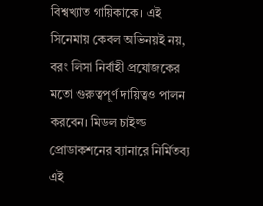বিশ্বখ্যাত গায়িকাকে। এই সিনেমায় কেবল অভিনয়ই নয়, বরং লিসা নির্বাহী প্রযোজকের মতো গুরুত্বপূর্ণ দায়িত্বও পালন করবেন। মিডল চাইল্ড প্রোডাকশনের ব্যানারে নির্মিতব্য এই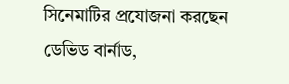সিনেমাটির প্রযোজনা করছেন ডেভিড বার্নাড,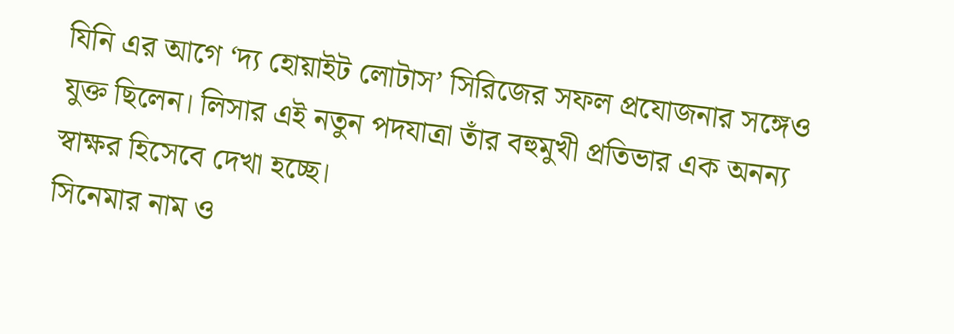যিনি এর আগে ‘দ্য হোয়াইট লোটাস’ সিরিজের সফল প্রযোজনার সঙ্গেও যুক্ত ছিলেন। লিসার এই নতুন পদযাত্রা তাঁর বহুমুখী প্রতিভার এক অনন্য স্বাক্ষর হিসেবে দেখা হচ্ছে।
সিনেমার নাম ও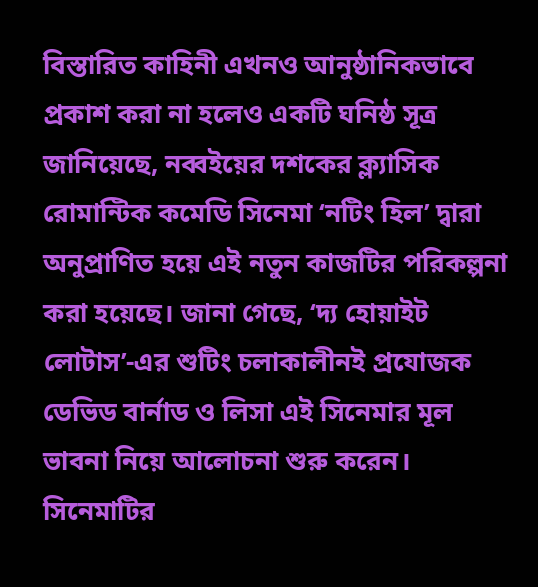বিস্তারিত কাহিনী এখনও আনুষ্ঠানিকভাবে প্রকাশ করা না হলেও একটি ঘনিষ্ঠ সূত্র জানিয়েছে, নব্বইয়ের দশকের ক্ল্যাসিক রোমান্টিক কমেডি সিনেমা ‘নটিং হিল’ দ্বারা অনুপ্রাণিত হয়ে এই নতুন কাজটির পরিকল্পনা করা হয়েছে। জানা গেছে, ‘দ্য হোয়াইট লোটাস’-এর শুটিং চলাকালীনই প্রযোজক ডেভিড বার্নাড ও লিসা এই সিনেমার মূল ভাবনা নিয়ে আলোচনা শুরু করেন। সিনেমাটির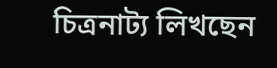চিত্রনাট্য লিখছেন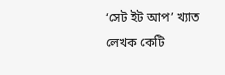‘সেট ইট আপ’ খ্যাত লেখক কেটি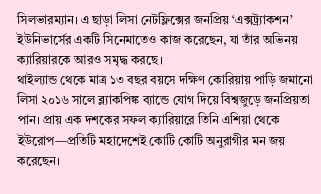সিলভারম্যান। এ ছাড়া লিসা নেটফ্লিক্সের জনপ্রিয় ‘এক্সট্র্যাকশন’ ইউনিভার্সের একটি সিনেমাতেও কাজ করেছেন, যা তাঁর অভিনয় ক্যারিয়ারকে আরও সমৃদ্ধ করছে।
থাইল্যান্ড থেকে মাত্র ১৩ বছর বয়সে দক্ষিণ কোরিয়ায় পাড়ি জমানো লিসা ২০১৬ সালে ব্ল্যাকপিঙ্ক ব্যান্ডে যোগ দিয়ে বিশ্বজুড়ে জনপ্রিয়তা পান। প্রায় এক দশকের সফল ক্যারিয়ারে তিনি এশিয়া থেকে ইউরোপ—প্রতিটি মহাদেশেই কোটি কোটি অনুরাগীর মন জয় করেছেন।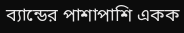ব্যান্ডের পাশাপাশি একক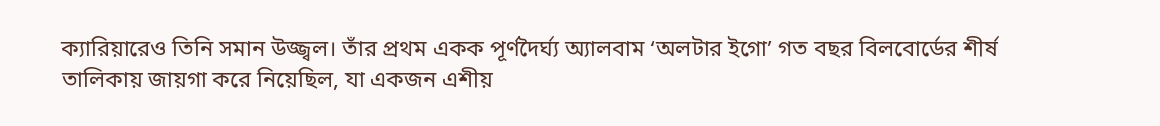ক্যারিয়ারেও তিনি সমান উজ্জ্বল। তাঁর প্রথম একক পূর্ণদৈর্ঘ্য অ্যালবাম ‘অলটার ইগো’ গত বছর বিলবোর্ডের শীর্ষ তালিকায় জায়গা করে নিয়েছিল, যা একজন এশীয়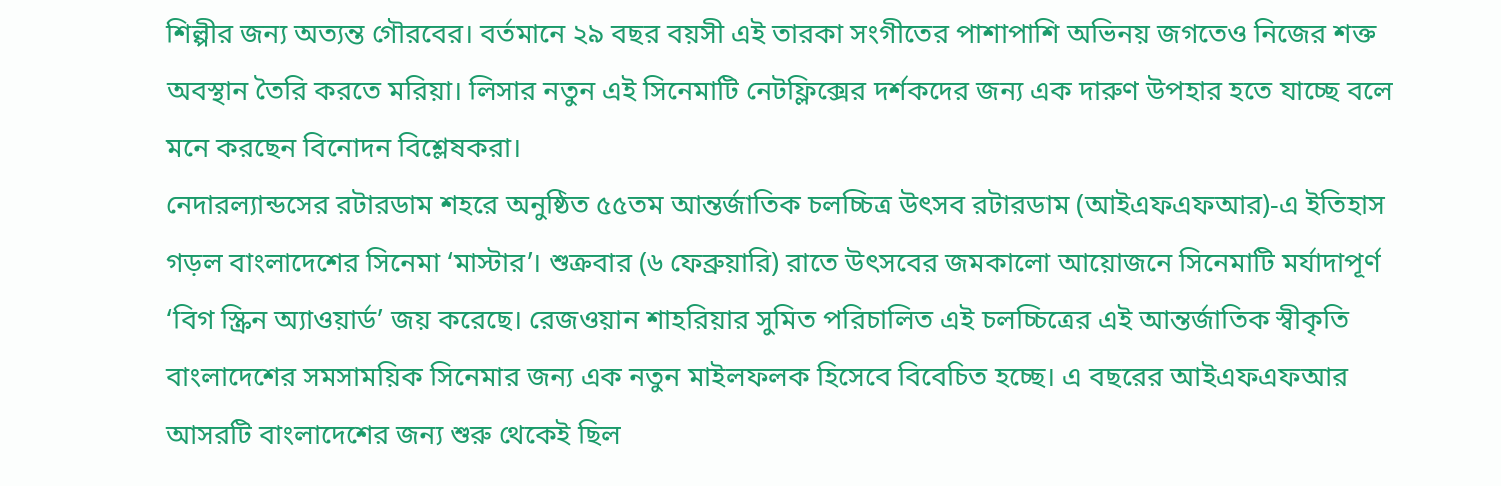শিল্পীর জন্য অত্যন্ত গৌরবের। বর্তমানে ২৯ বছর বয়সী এই তারকা সংগীতের পাশাপাশি অভিনয় জগতেও নিজের শক্ত অবস্থান তৈরি করতে মরিয়া। লিসার নতুন এই সিনেমাটি নেটফ্লিক্সের দর্শকদের জন্য এক দারুণ উপহার হতে যাচ্ছে বলে মনে করছেন বিনোদন বিশ্লেষকরা।
নেদারল্যান্ডসের রটারডাম শহরে অনুষ্ঠিত ৫৫তম আন্তর্জাতিক চলচ্চিত্র উৎসব রটারডাম (আইএফএফআর)-এ ইতিহাস গড়ল বাংলাদেশের সিনেমা ‘মাস্টার’। শুক্রবার (৬ ফেব্রুয়ারি) রাতে উৎসবের জমকালো আয়োজনে সিনেমাটি মর্যাদাপূর্ণ ‘বিগ স্ক্রিন অ্যাওয়ার্ড’ জয় করেছে। রেজওয়ান শাহরিয়ার সুমিত পরিচালিত এই চলচ্চিত্রের এই আন্তর্জাতিক স্বীকৃতি বাংলাদেশের সমসাময়িক সিনেমার জন্য এক নতুন মাইলফলক হিসেবে বিবেচিত হচ্ছে। এ বছরের আইএফএফআর আসরটি বাংলাদেশের জন্য শুরু থেকেই ছিল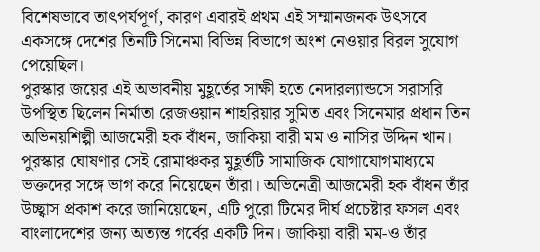বিশেষভাবে তাৎপর্যপূর্ণ, কারণ এবারই প্রথম এই সম্মানজনক উৎসবে একসঙ্গে দেশের তিনটি সিনেমা বিভিন্ন বিভাগে অংশ নেওয়ার বিরল সুযোগ পেয়েছিল।
পুরস্কার জয়ের এই অভাবনীয় মুহূর্তের সাক্ষী হতে নেদারল্যান্ডসে সরাসরি উপস্থিত ছিলেন নির্মাতা রেজওয়ান শাহরিয়ার সুমিত এবং সিনেমার প্রধান তিন অভিনয়শিল্পী আজমেরী হক বাঁধন, জাকিয়া বারী মম ও নাসির উদ্দিন খান। পুরস্কার ঘোষণার সেই রোমাঞ্চকর মুহূর্তটি সামাজিক যোগাযোগমাধ্যমে ভক্তদের সঙ্গে ভাগ করে নিয়েছেন তাঁরা। অভিনেত্রী আজমেরী হক বাঁধন তাঁর উচ্ছ্বাস প্রকাশ করে জানিয়েছেন, এটি পুরো টিমের দীর্ঘ প্রচেষ্টার ফসল এবং বাংলাদেশের জন্য অত্যন্ত গর্বের একটি দিন। জাকিয়া বারী মম-ও তাঁর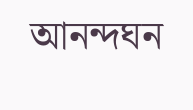আনন্দঘন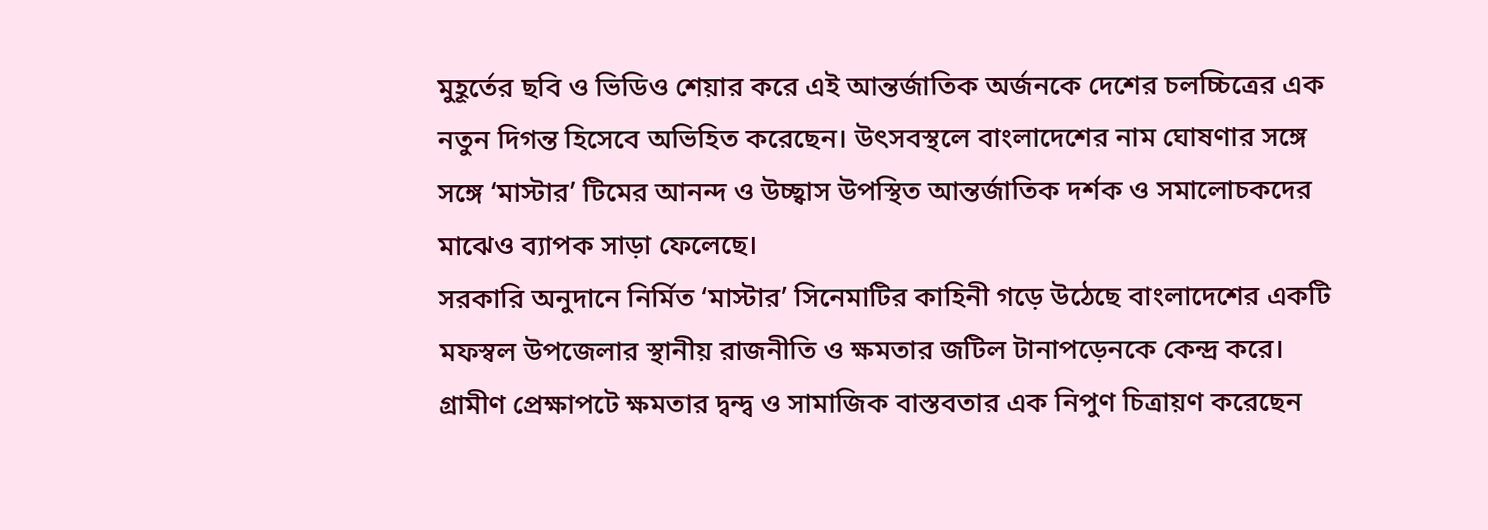মুহূর্তের ছবি ও ভিডিও শেয়ার করে এই আন্তর্জাতিক অর্জনকে দেশের চলচ্চিত্রের এক নতুন দিগন্ত হিসেবে অভিহিত করেছেন। উৎসবস্থলে বাংলাদেশের নাম ঘোষণার সঙ্গে সঙ্গে ‘মাস্টার’ টিমের আনন্দ ও উচ্ছ্বাস উপস্থিত আন্তর্জাতিক দর্শক ও সমালোচকদের মাঝেও ব্যাপক সাড়া ফেলেছে।
সরকারি অনুদানে নির্মিত ‘মাস্টার’ সিনেমাটির কাহিনী গড়ে উঠেছে বাংলাদেশের একটি মফস্বল উপজেলার স্থানীয় রাজনীতি ও ক্ষমতার জটিল টানাপড়েনকে কেন্দ্র করে। গ্রামীণ প্রেক্ষাপটে ক্ষমতার দ্বন্দ্ব ও সামাজিক বাস্তবতার এক নিপুণ চিত্রায়ণ করেছেন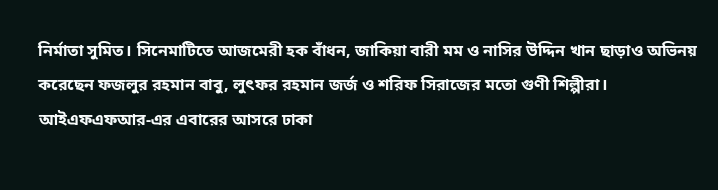নির্মাতা সুমিত। সিনেমাটিতে আজমেরী হক বাঁধন, জাকিয়া বারী মম ও নাসির উদ্দিন খান ছাড়াও অভিনয় করেছেন ফজলুর রহমান বাবু, লুৎফর রহমান জর্জ ও শরিফ সিরাজের মতো গুণী শিল্পীরা। আইএফএফআর-এর এবারের আসরে ঢাকা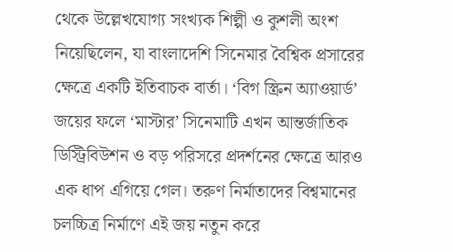থেকে উল্লেখযোগ্য সংখ্যক শিল্পী ও কুশলী অংশ নিয়েছিলেন, যা বাংলাদেশি সিনেমার বৈশ্বিক প্রসারের ক্ষেত্রে একটি ইতিবাচক বার্তা। ‘বিগ স্ক্রিন অ্যাওয়ার্ড’ জয়ের ফলে ‘মাস্টার’ সিনেমাটি এখন আন্তর্জাতিক ডিস্ট্রিবিউশন ও বড় পরিসরে প্রদর্শনের ক্ষেত্রে আরও এক ধাপ এগিয়ে গেল। তরুণ নির্মাতাদের বিশ্বমানের চলচ্চিত্র নির্মাণে এই জয় নতুন করে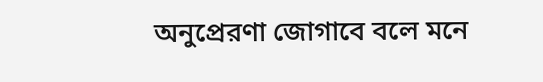অনুপ্রেরণা জোগাবে বলে মনে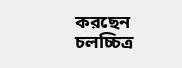করছেন চলচ্চিত্র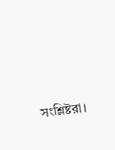সংশ্লিষ্টরা।